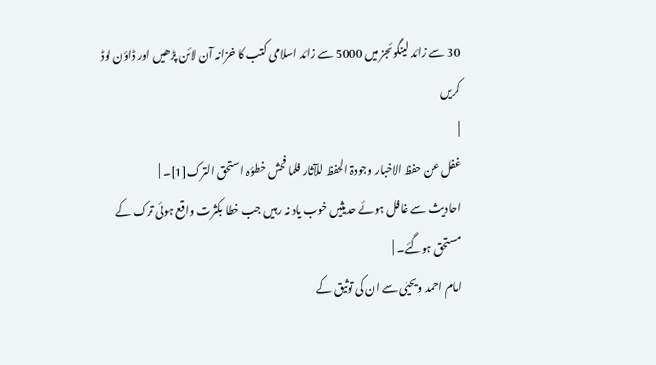30 سے زائد لینگوئجز میں 5000 سے زائد اسلامی کتب کا خزانہ آن لائن پڑھیں اور ڈاؤن لوڈ کریں
|
غفل عن حفظ الاخبار وجودۃ الحفظ للآثار فلما فحش خطؤہ استحق الترک[1]۔ |
احادیث سے غافل ہوئے حدیثیں خوب یاد نہ رہیں جب خطا بکثرت واقع ہوئی ترک کے مستحق ہوگئے۔ |
امام احمد ویحیٰی سے ان کی توثیق کے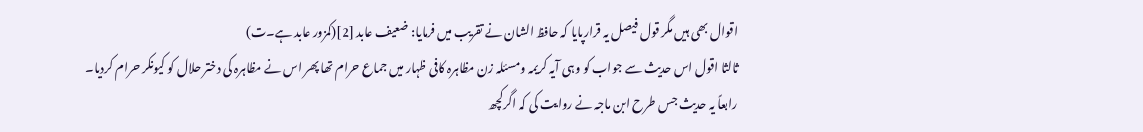اقوال بھی ہیں مگر قول فیصل یہ قرارپایا کہ حافظ الشان نے تقریب میں فرمایا: ضعیف عابد [2](کمزور عابد ہے۔ت)
ثالثا اقول اس حدیث سے جواب کو وہی آیہ کریمہ ومسئلہ زن مظاہرہ کافی ظہار میں جماع حرام تھا پھر اس نے مظاہرہ کی دختر حلال کو کیونکر حرام کردیا۔
رابعاً یہ حدیث جس طرح ابن ماجہ نے روایت کی کہ اگرکچھ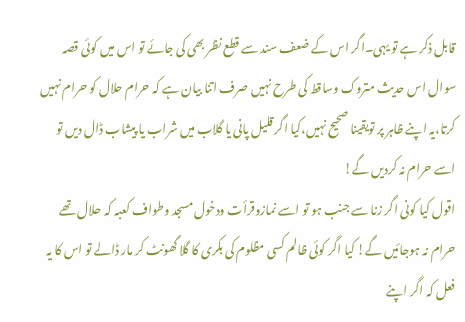قابل ذکر ہے تو یہی۔اگر اس کے ضعف سند سے قطع نظر بھی کی جائے تو اس میں کوئی قصہ سوال اس حدیث متروک وساقط کی طرح نہیں صرف اتنا بیان ہے کہ حرام حلال کو حرام نہیں کرتا،یہ اپنے ظاہر پر تویقینا صحیح نہیں،کیا اگر قلیل پانی یا گلاب میں شراب یا پیشاب ڈال دیں تو اسے حرام نہ کردیں گے!
اقول کیا کونی اگر زنا سے جنب ہو تو اسے نمازوقرأت ودخول مسجد وطواف کعبہ کہ حلال تھے حرام نہ ہوجائیں گے! کیا اگر کوئی ظالم کسی مظلوم کی بکری کا گلا گھونٹ کر مار ڈالے تو اس کا یہ فعل کہ اگر اپنے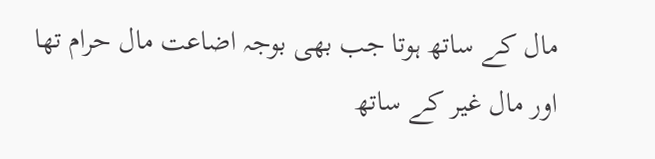مال کے ساتھ ہوتا جب بھی بوجہ اضاعت مال حرام تھا اور مال غیر کے ساتھ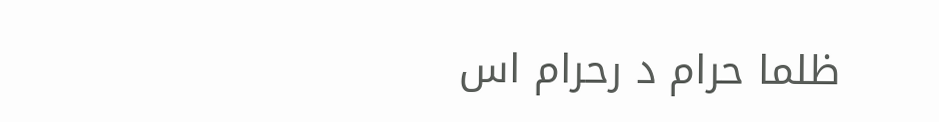ظلما حرام د رحرام اس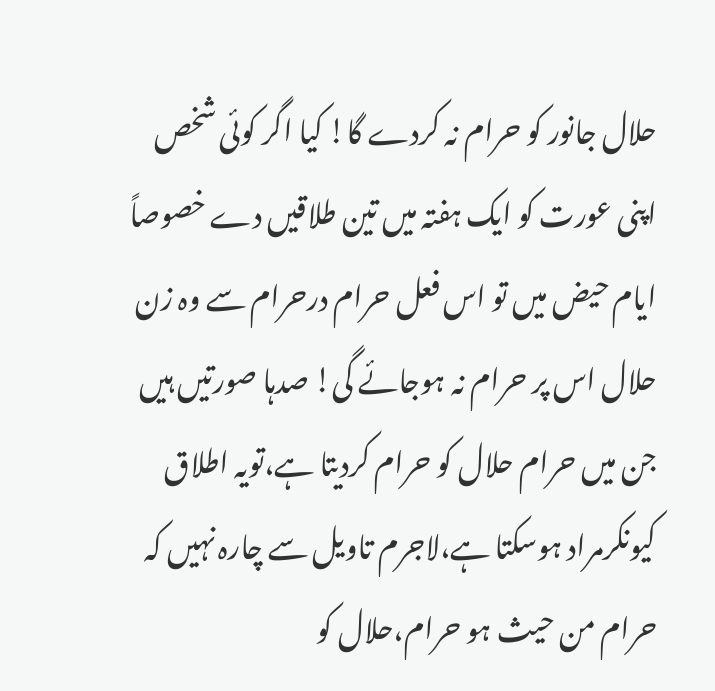حلال جانور کو حرام نہ کردے گا! کیا اگر کوئی شخص اپنی عورت کو ایک ہفتہ میں تین طلاقیں دے خصوصاً ایام حیض میں تو اس فعل حرام درحرام سے وہ زن حلال اس پر حرام نہ ہوجائے گی! صدہا صورتیں ہیں جن میں حرام حلال کو حرام کردیتا ہے،تویہ اطلاق کیونکرمراد ہوسکتا ہے،لاجرم تاویل سے چارہ نہیں کہ حرام من حیث ہو حرام،حلال کو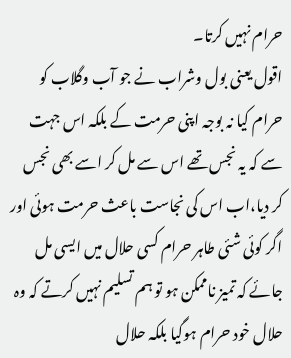حرام نہیں کرتا۔
اقول یعنی بول وشراب نے جو آب وگلاب کو حرام کیا نہ بوجہ اپنی حرمت کے بلکہ اس جہت سے کہ یہ نجس تھے اس سے مل کر اسے بھی نجس کر دیا،اب اس کی نجاست باعث حرمت ہوئی اور اگر کوئی شئی طاہر حرام کسی حلال میں ایسی مل جائے کہ تمیز ناممکن ہو تو ہم تسلیم نہیں کرتے کہ وہ حلال خود حرام ہوگیا بلکہ حلال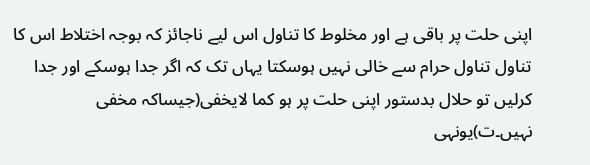اپنی حلت پر باقی ہے اور مخلوط کا تناول اس لیے ناجائز کہ بوجہ اختلاط اس کا تناول تناول حرام سے خالی نہیں ہوسکتا یہاں تک کہ اگر جدا ہوسکے اور جدا کرلیں تو حلال بدستور اپنی حلت پر ہو کما لایخفی(جیساکہ مخفی نہیں۔ت)یونہی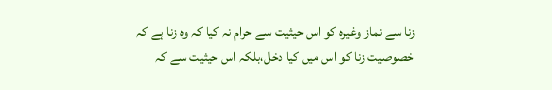زنا سے نماز وغیرہ کو اس حیثیت سے حرام نہ کیا کہ وہ زنا ہے کہ خصوصیت زنا کو اس میں کیا دخل،بلکہ اس حیثیت سے کہ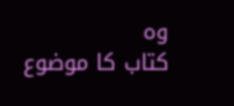وہ
کتاب کا موضوع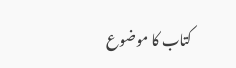کتاب کا موضوع